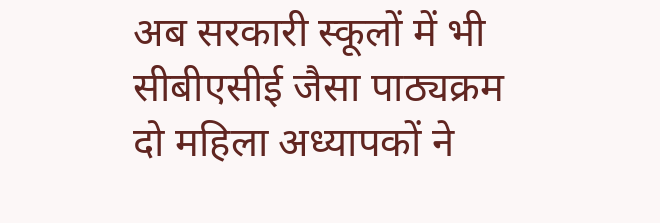अब सरकारी स्कूलों में भी सीबीएसीई जैसा पाठ्यक्रम
दो महिला अध्यापकों ने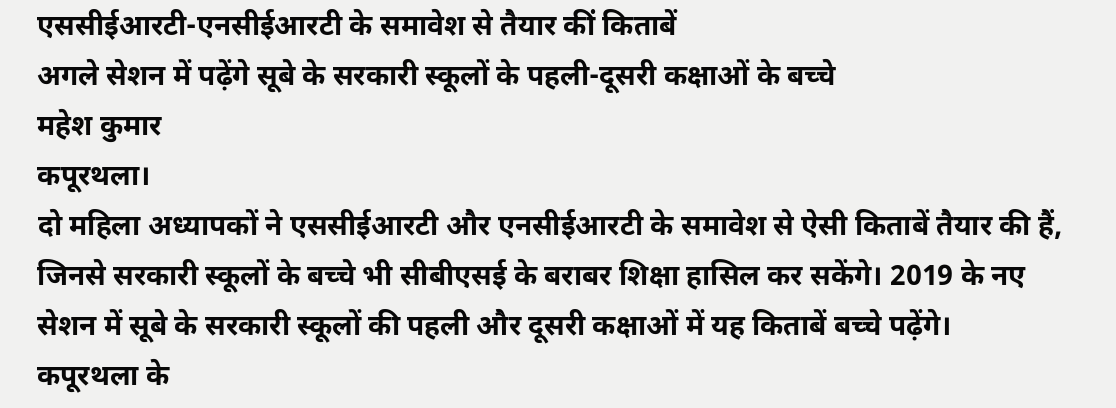एससीईआरटी-एनसीईआरटी के समावेश से तैयार कीं किताबें
अगले सेशन में पढ़ेंगे सूबे के सरकारी स्कूलों के पहली-दूसरी कक्षाओं के बच्चे
महेश कुमार
कपूरथला।
दो महिला अध्यापकों ने एससीईआरटी और एनसीईआरटी के समावेश से ऐसी किताबें तैयार की हैं, जिनसे सरकारी स्कूलों के बच्चे भी सीबीएसई के बराबर शिक्षा हासिल कर सकेंगे। 2019 के नए सेशन में सूबे के सरकारी स्कूलों की पहली और दूसरी कक्षाओं में यह किताबें बच्चे पढ़ेंगे।
कपूरथला के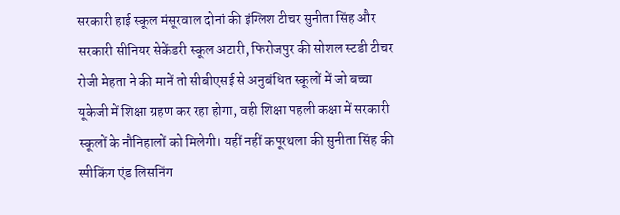सरकारी हाई स्कूल मंसूरवाल दोनां की इंग्लिश टीचर सुनीता सिंह और सरकारी सीनियर सेकेंडरी स्कूल अटारी, फिरोजपुर की सोशल स्टडी टीचर रोजी मेहता ने की मानें तो सीबीएसई से अनुबंधित स्कूलों में जो बच्चा यूकेजी में शिक्षा ग्रहण कर रहा होगा, वही शिक्षा पहली कक्षा में सरकारी स्कूलों के नौनिहालों को मिलेगी। यहीं नहीं कपूरथला की सुनीता सिंह की स्पीकिंग एंड लिसनिंग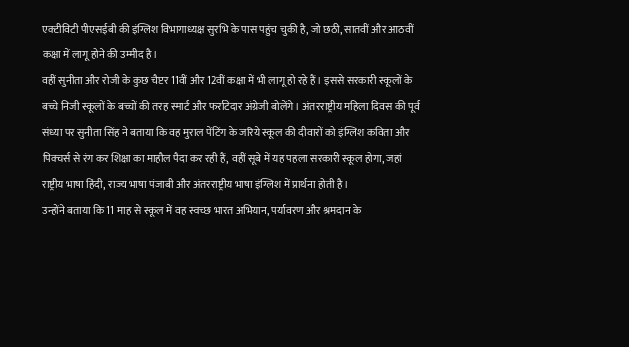एक्टीविटी पीएसईबी की इंग्लिश विभागाध्यक्ष सुरभि के पास पहुंच चुकी है, जो छठी, सातवीं और आठवीं कक्षा में लागू होने की उम्मीद है।
वहीं सुनीता और रोजी के कुछ चैप्टर 11वीं और 12वीं कक्षा में भी लागू हो रहे हैं। इससे सरकारी स्कूलों के बच्चे निजी स्कूलों के बच्चों की तरह स्मार्ट और फर्राटेदार अंग्रेजी बोलेंगे। अंतरराष्ट्रीय महिला दिवस की पूर्व संध्या पर सुनीता सिंह ने बताया कि वह मुराल पेंटिंग के जरिये स्कूल की दीवारों को इंग्लिश कविता और पिक्चर्स से रंग कर शिक्षा का माहौल पैदा कर रही हैं, वहीं सूबे में यह पहला सरकारी स्कूल होगा, जहां राष्ट्रीय भाषा हिंदी, राज्य भाषा पंजाबी और अंतरराष्ट्रीय भाषा इंग्लिश में प्रार्थना होती है।
उन्होंने बताया कि 11 माह से स्कूल में वह स्वच्छ भारत अभियान, पर्यावरण और श्रमदान के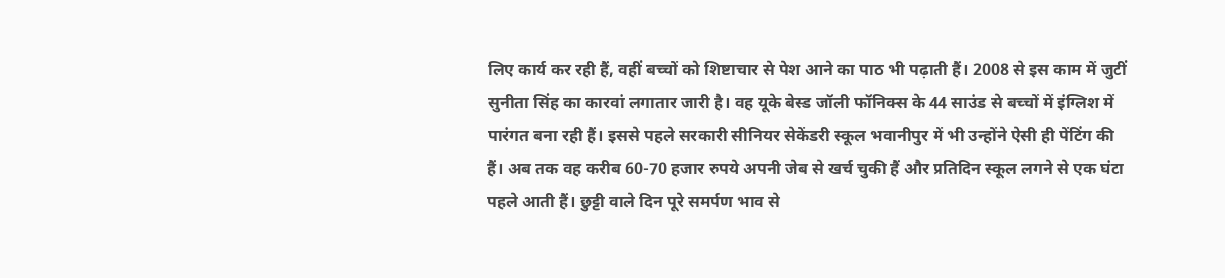लिए कार्य कर रही हैं, वहीं बच्चों को शिष्टाचार से पेश आने का पाठ भी पढ़ाती हैं। 2008 से इस काम में जुटीं सुनीता सिंह का कारवां लगातार जारी है। वह यूके बेस्ड जॉली फॉनिक्स के 44 साउंड से बच्चों में इंग्लिश में पारंगत बना रही हैं। इससे पहले सरकारी सीनियर सेकेंडरी स्कूल भवानीपुर में भी उन्होंने ऐसी ही पेंटिंग की हैं। अब तक वह करीब 60-70 हजार रुपये अपनी जेब से खर्च चुकी हैं और प्रतिदिन स्कूल लगने से एक घंटा पहले आती हैं। छुट्टी वाले दिन पूरे समर्पण भाव से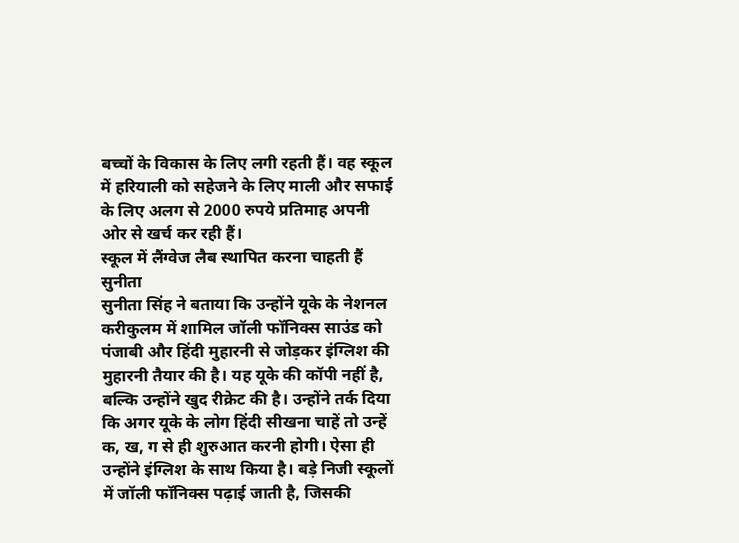बच्चों के विकास के लिए लगी रहती हैं। वह स्कूल में हरियाली को सहेजने के लिए माली और सफाई के लिए अलग से 2000 रुपये प्रतिमाह अपनी ओर से खर्च कर रही हैं।
स्कूल में लैंग्वेज लैब स्थापित करना चाहती हैं सुनीता
सुनीता सिंह ने बताया कि उन्होंने यूके के नेशनल करीकुलम में शामिल जॉली फॉनिक्स साउंड को पंजाबी और हिंदी मुहारनी से जोड़कर इंग्लिश की मुहारनी तैयार की है। यह यूके की कॉपी नहीं है, बल्कि उन्होंने खुद रीक्रेट की है। उन्होंने तर्क दिया कि अगर यूके के लोग हिंदी सीखना चाहें तो उन्हें क, ख, ग से ही शुरुआत करनी होगी। ऐसा ही उन्होंने इंग्लिश के साथ किया है। बड़े निजी स्कूलों में जॉली फॉनिक्स पढ़ाई जाती है, जिसकी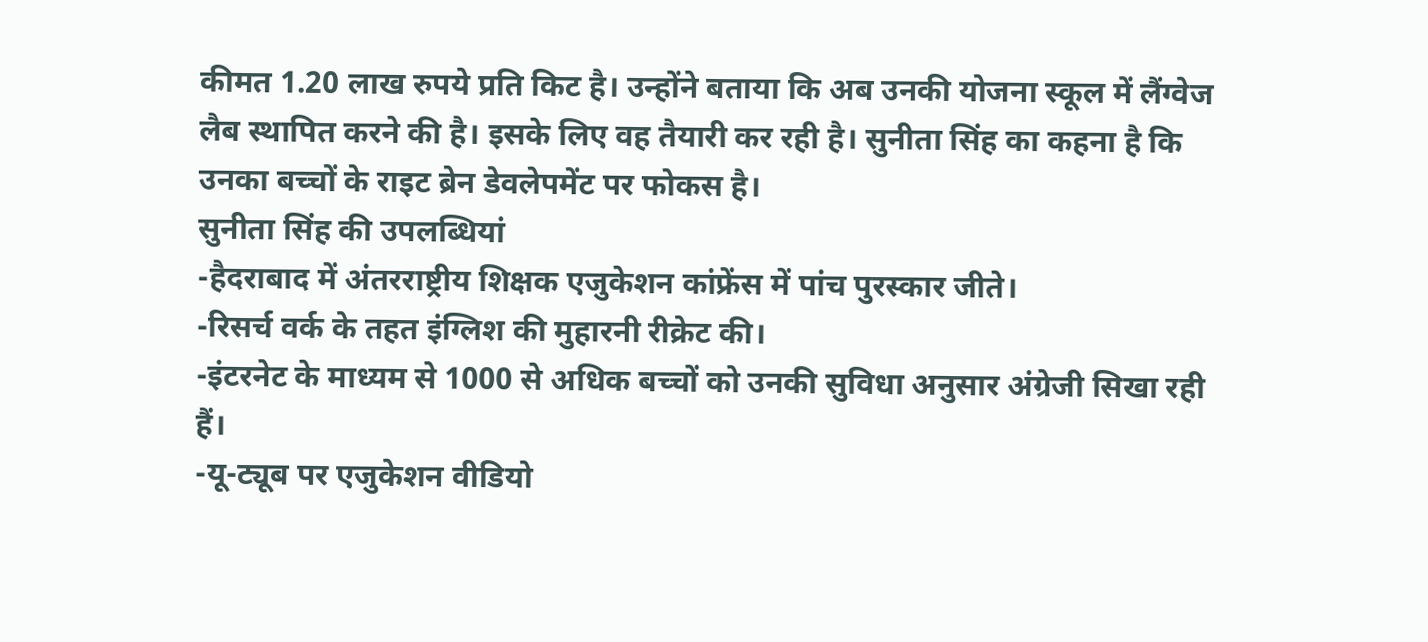कीमत 1.20 लाख रुपये प्रति किट है। उन्होंने बताया कि अब उनकी योजना स्कूल में लैंग्वेज लैब स्थापित करने की है। इसके लिए वह तैयारी कर रही है। सुनीता सिंह का कहना है कि उनका बच्चों के राइट ब्रेन डेवलेपमेंट पर फोकस है।
सुनीता सिंह की उपलब्धियां
-हैदराबाद में अंतरराष्ट्रीय शिक्षक एजुकेशन कांफ्रेंस में पांच पुरस्कार जीते।
-रिसर्च वर्क के तहत इंग्लिश की मुहारनी रीक्रेट की।
-इंटरनेट के माध्यम से 1000 से अधिक बच्चों को उनकी सुविधा अनुसार अंग्रेजी सिखा रही हैं।
-यू-ट्यूब पर एजुकेशन वीडियो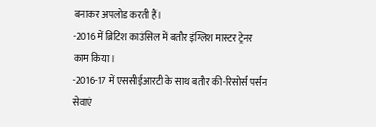बनाकर अपलोड करती हैं।
-2016 में ब्रिटिश काउंसिल में बतौर इंग्लिश मास्टर ट्रेनर काम किया।
-2016-17 में एससीईआरटी के साथ बतौर की-रिसोर्स पर्सन सेवाएं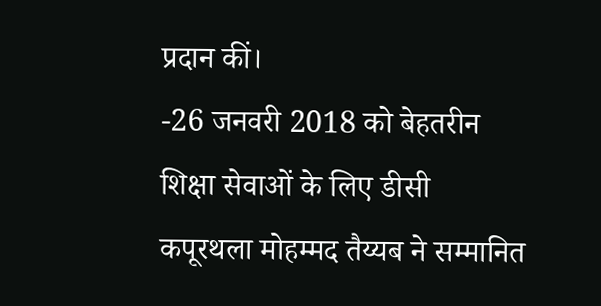प्रदान कीं।
-26 जनवरी 2018 को बेहतरीन शिक्षा सेवाओं के लिए डीसी कपूरथला मोहम्मद तैय्यब ने सम्मानित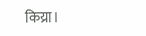किय्रा।